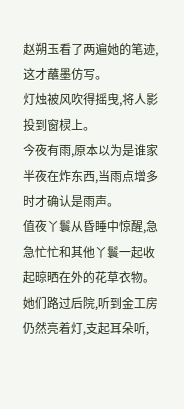赵朔玉看了两遍她的笔迹,这才蘸墨仿写。
灯烛被风吹得摇曳,将人影投到窗棂上。
今夜有雨,原本以为是谁家半夜在炸东西,当雨点增多时才确认是雨声。
值夜丫鬟从昏睡中惊醒,急急忙忙和其他丫鬟一起收起晾晒在外的花草衣物。
她们路过后院,听到金工房仍然亮着灯,支起耳朵听,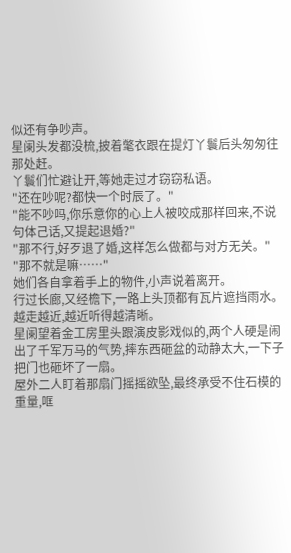似还有争吵声。
星阑头发都没梳,披着氅衣跟在提灯丫鬟后头匆匆往那处赶。
丫鬟们忙避让开,等她走过才窃窃私语。
"还在吵呢?都快一个时辰了。"
"能不吵吗,你乐意你的心上人被咬成那样回来,不说句体己话,又提起退婚?"
"那不行,好歹退了婚,这样怎么做都与对方无关。"
"那不就是嘛……"
她们各自拿着手上的物件,小声说着离开。
行过长廊,又经檐下,一路上头顶都有瓦片遮挡雨水。
越走越近,越近听得越清晰。
星阑望着金工房里头跟演皮影戏似的,两个人硬是闹出了千军万马的气势,摔东西砸盆的动静太大,一下子把门也砸坏了一扇。
屋外二人盯着那扇门摇摇欲坠,最终承受不住石模的重量,哐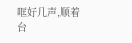哐好几声,顺着台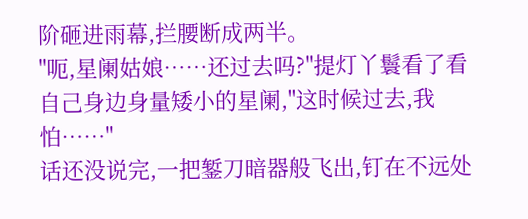阶砸进雨幕,拦腰断成两半。
"呃,星阑姑娘……还过去吗?"提灯丫鬟看了看自己身边身量矮小的星阑,"这时候过去,我怕……"
话还没说完,一把錾刀暗器般飞出,钉在不远处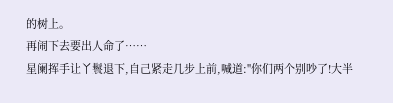的树上。
再闹下去要出人命了……
星阑挥手让丫鬟退下,自己紧走几步上前,喊道:"你们两个别吵了!大半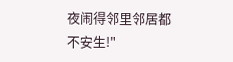夜闹得邻里邻居都不安生!"